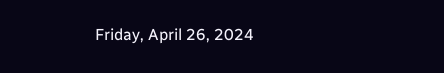Friday, April 26, 2024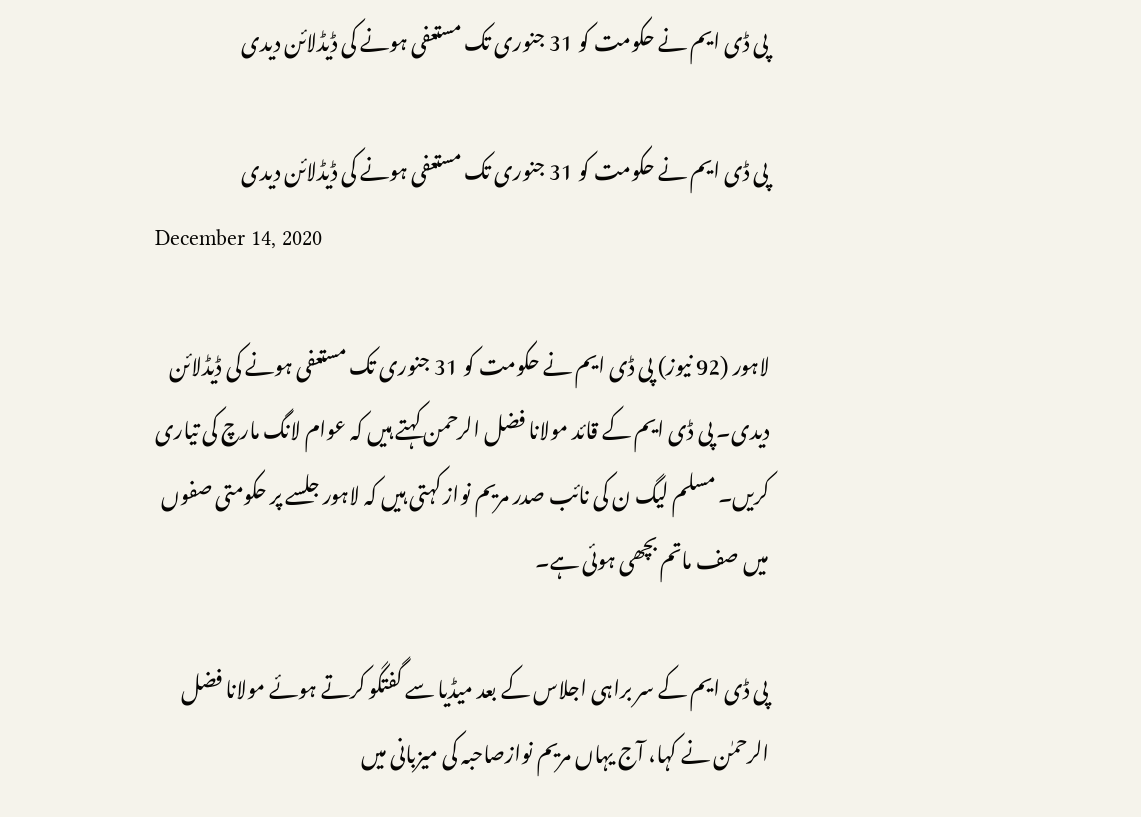پی ڈی ایم نے حکومت کو 31 جنوری تک مستعفی ہونے کی ڈیڈلائن دیدی

پی ڈی ایم نے حکومت کو 31 جنوری تک مستعفی ہونے کی ڈیڈلائن دیدی
December 14, 2020

لاہور (92 نیوز) پی ڈی ایم نے حکومت کو 31 جنوری تک مستعفی ہونے کی ڈیڈلائن دیدی۔ پی ڈی ایم کے قائد مولانا فضل الرحمن کہتے ہیں کہ عوام لانگ مارچ کی تیاری کریں۔ مسلم لیگ ن کی نائب صدر مریم نواز کہتی ہیں کہ لاہور جلسے پر حکومتی صفوں میں صف ماتم بچھی ہوئی ہے۔

پی ڈی ایم کے سر براہی اجلاس کے بعد میڈیا سے گفتگو کرتے ہوئے مولانا فضل الرحمٰن نے کہا، آج یہاں مریم نوازصاحبہ کی میزبانی میں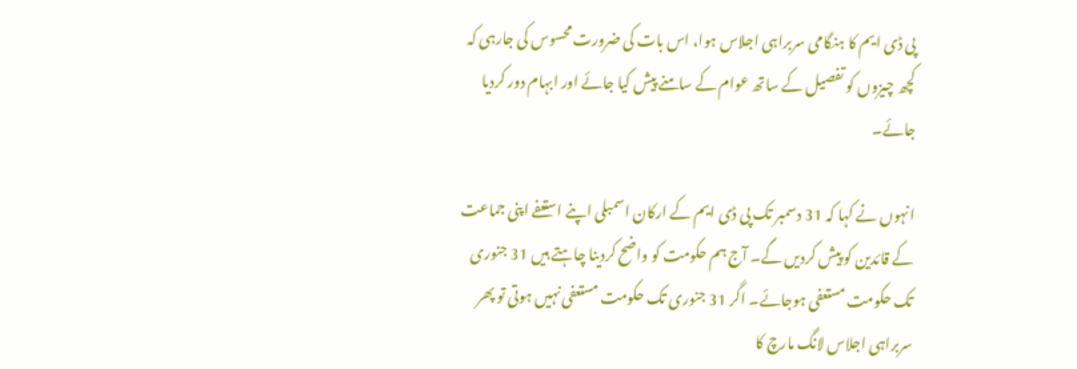پی ڈی ایم کا ہنگامی سربراہی اجلاس ہوا، اس بات کی ضرورت محسوس کی جارہی کہ کچھ چیزوں کو تفصیل کے ساتھ عوام کے سامنے پیش کیا جائے اور ابہام دور کردیا جائے۔

انہوں نے کہا کہ 31 دسمبر تک پی ڈی ایم کے ارکان اسمبلی اپنے استعفے اپنی جماعت کے قائدین کو پیش کردیں گے۔ آج ہم حکومت کو واضح کردینا چاہتے ہیں 31 جنوری تک حکومت مستعفی ہوجائے۔ اگر 31 جنوری تک حکومت مستعفی نہیں ہوتی تو پھر سربراہی اجلاس لانگ مارچ کا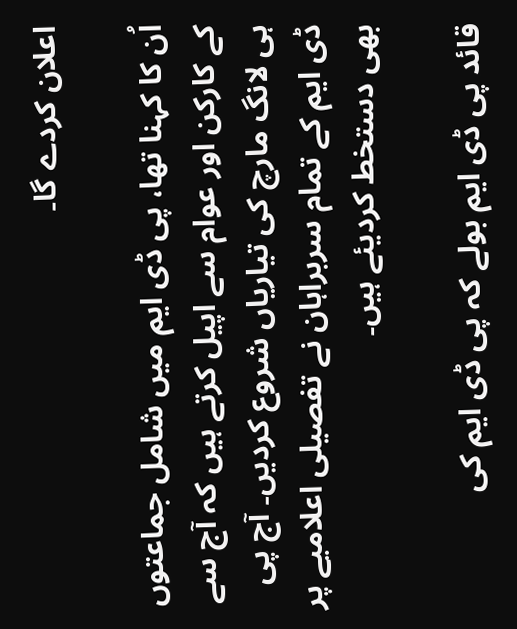اعلان کردے گا۔

اُن کا کہنا تھا، پی ڈی ایم میں شامل جماعتوں کے کارکن اور عوام سے اپیل کرتے ہیں کہ آج سے ہی لانگ مارچ کی تیاریاں شروع کردیں۔ آج پی ڈی ایم کے تمام سربراہان نے تفصیلی اعلامیے پر بھی دستخط کردیئے ہیں۔

قائد پی ڈی ایم بولے کہ پی ڈی ایم کی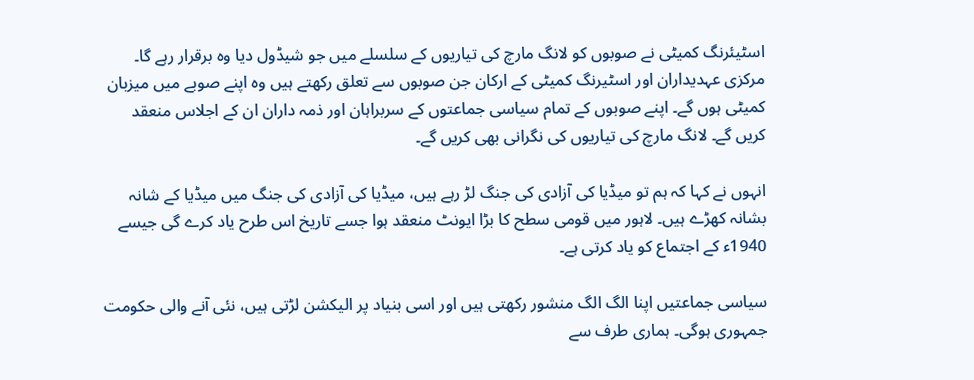اسٹیئرنگ کمیٹی نے صوبوں کو لانگ مارچ کی تیاریوں کے سلسلے میں جو شیڈول دیا وہ برقرار رہے گا۔ مرکزی عہدیداران اور اسٹیرنگ کمیٹی کے ارکان جن صوبوں سے تعلق رکھتے ہیں وہ اپنے صوبے میں میزبان کمیٹی ہوں گے۔ اپنے صوبوں کے تمام سیاسی جماعتوں کے سربراہان اور ذمہ داران ان کے اجلاس منعقد کریں گے۔ لانگ مارچ کی تیاریوں کی نگرانی بھی کریں گے۔

انہوں نے کہا کہ ہم تو میڈیا کی آزادی کی جنگ لڑ رہے ہیں، میڈیا کی آزادی کی جنگ میں میڈیا کے شانہ بشانہ کھڑے ہیں۔ لاہور میں قومی سطح کا بڑا ایونٹ منعقد ہوا جسے تاریخ اس طرح یاد کرے گی جیسے 1940ء کے اجتماع کو یاد کرتی ہے۔

سیاسی جماعتیں اپنا الگ الگ منشور رکھتی ہیں اور اسی بنیاد پر الیکشن لڑتی ہیں، نئی آنے والی حکومت جمہوری ہوگی۔ ہماری طرف سے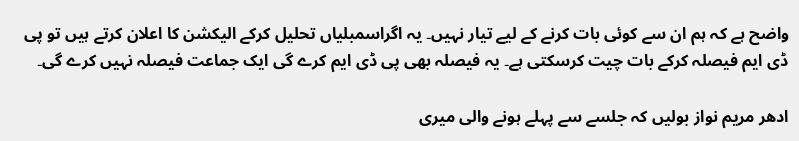واضح ہے کہ ہم ان سے کوئی بات کرنے کے لیے تیار نہیں۔ یہ اگراسمبلیاں تحلیل کرکے الیکشن کا اعلان کرتے ہیں تو پی ڈی ایم فیصلہ کرکے بات چیت کرسکتی ہے۔ یہ فیصلہ بھی پی ڈی ایم کرے گی ایک جماعت فیصلہ نہیں کرے گی۔

ادھر مریم نواز بولیں کہ جلسے سے پہلے ہونے والی میری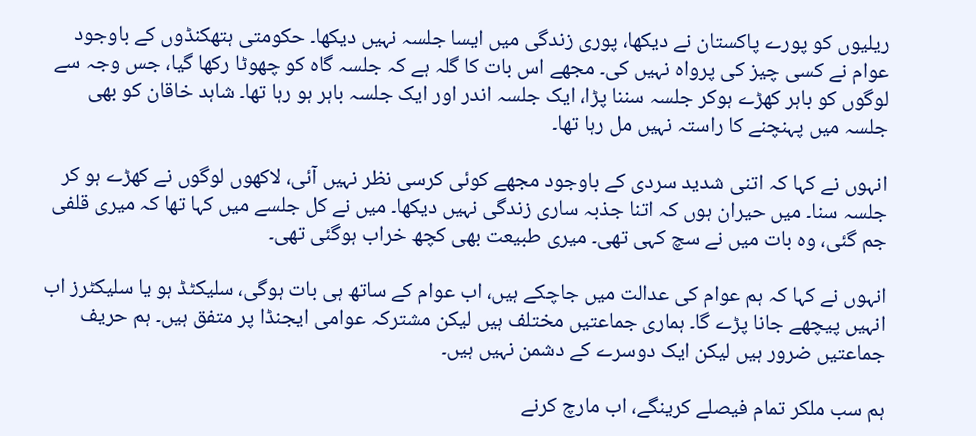ریلیوں کو پورے پاکستان نے دیکھا، پوری زندگی میں ایسا جلسہ نہیں دیکھا۔ حکومتی ہتھکنڈوں کے باوجود عوام نے کسی چیز کی پرواہ نہیں کی۔ مجھے اس بات کا گلہ ہے کہ جلسہ گاہ کو چھوٹا رکھا گیا، جس وجہ سے لوگوں کو باہر کھڑے ہوکر جلسہ سننا پڑا، ایک جلسہ اندر اور ایک جلسہ باہر ہو رہا تھا۔ شاہد خاقان کو بھی جلسہ میں پہنچنے کا راستہ نہیں مل رہا تھا۔

انہوں نے کہا کہ اتنی شدید سردی کے باوجود مجھے کوئی کرسی نظر نہیں آئی، لاکھوں لوگوں نے کھڑے ہو کر جلسہ سنا۔ میں حیران ہوں کہ اتنا جذبہ ساری زندگی نہیں دیکھا۔ میں نے کل جلسے میں کہا تھا کہ میری قلفی جم گئی، وہ بات میں نے سچ کہی تھی۔ میری طبیعت بھی کچھ خراب ہوگئی تھی۔

انہوں نے کہا کہ ہم عوام کی عدالت میں جاچکے ہیں، اب عوام کے ساتھ ہی بات ہوگی، سلیکٹڈ ہو یا سلیکٹرز اب انہیں پیچھے جانا پڑے گا۔ ہماری جماعتیں مختلف ہیں لیکن مشترکہ عوامی ایجنڈا پر متفق ہیں۔ ہم حریف جماعتیں ضرور ہیں لیکن ایک دوسرے کے دشمن نہیں ہیں۔

ہم سب ملکر تمام فیصلے کرینگے، اب مارچ کرنے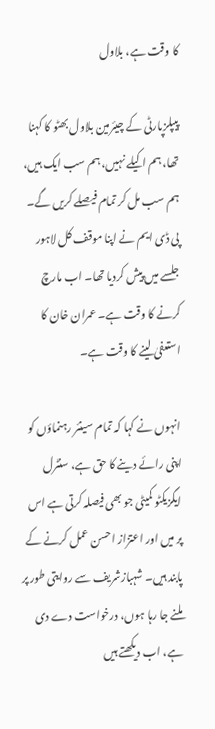کا وقت ہے، بلاول

پیپلزپارٹی کے چیئرمین بلاول بھٹو کا کہنا تھا، ہم اکیلے نہیں، ہم سب ایک ہیں، ہم سب مل کر تمام فیصلے کریں گے۔ پی ڈی ایم نے اپنا موقف کل لاہور جلسے میں پیش کردیا تھا۔ اب مارچ کرنے کا وقت ہے۔ عمران خان کا استعفیٰ لینے کا وقت ہے۔

انہوں نے کہا کہ تمام سینئر رہنماؤں کو اپنی رائے دینے کا حق ہے، سنٹرل ایگزیکٹو کمیٹی جو بھی فیصلہ کرتی ہے اس پر میں اور اعتزاز احسن عمل کرنے کے پابند ہیں۔ شہبازشریف سے روایتی طور پر ملنے جا رہا ہوں، درخواست دے دی ہے، اب دیکھتے ہیں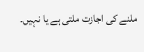ملنے کی اجازت ملتی ہے یا نہیں۔